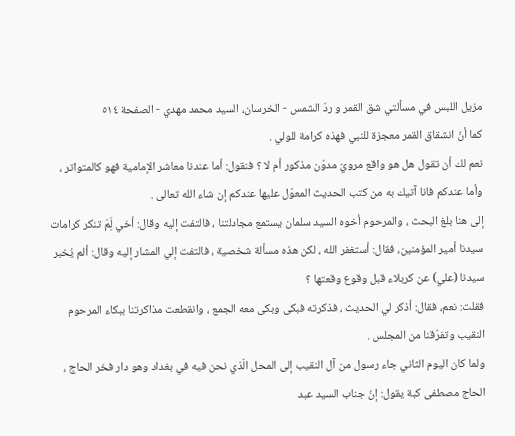مزيل اللبس في مسألتي شق القمر و ردّ الشمس - الخرسان، السيد محمد مهدي - الصفحة ٥١٤
كما أنّ انشقاق القمر معجزة للنبي فهذه كرامة للولي .
نعم لك أن تقول هل هو واقع مرويّ مدوّن مذكور أم لا ؟ فنقول: أما عندنا معاشر الإمامية فهو كالمتواتر ، وأما عندكم فانا آتيك به من كتب الحديث المعوّل عليها عندكم إن شاء الله تعالى .
إلى هنا بلغ البحث ، والمرحوم أخوه السيد سلمان يستمع مجادلتنا ، فالتفت إليه وقال: أخي لَِمَ تنكر كرامات سيدنا أمير المؤمنين، فقال: أستغفر الله ، لكن هذه مسألة شخصية ، فالتفت إلي المشار إليه وقال: ألم يُخبر سيدنا (علي) عن كربلاء قبل وقوع وقعتها ؟
فقلت: نعم، فقال: أذكر لي الحديث ، فذكرته فبكى وبكى معه الجمع ، وانقطعت مذاكرتنا ببكاء المرحوم النقيب وتفرّقنا من المجلس .
ولما كان اليوم الثاني جاء رسول من آل النقيب إلى المحل الّذي نحن فيه في بغداد وهو دار فخر الحاج ، الحاج مصطفى كبة يقول: إنّ جناب السيد عبد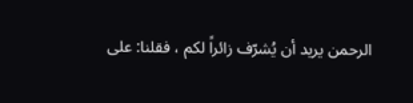الرحمن يريد أن يُشرّف زائراً لكم ، فقلنا: على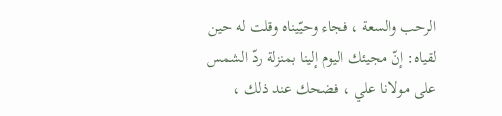الرحب والسعة ، فجاء وحيّيناه وقلت له حين لقياه: إنّ مجيئك اليوم إلينا بمنزلة ردّ الشمس على مولانا علي ، فضحك عند ذلك ،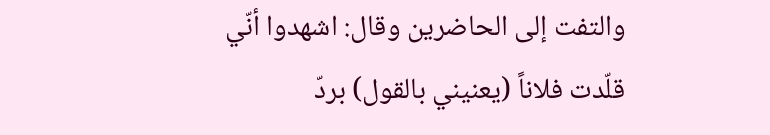والتفت إلى الحاضرين وقال: اشهدوا أنّي قلّدت فلاناً (يعنيني بالقول) بردّ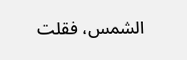الشمس، فقلت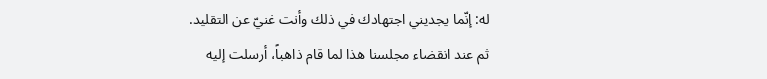له: إنّما يجديني اجتهادك في ذلك وأنت غنيّ عن التقليد.
ثم عند انقضاء مجلسنا هذا لما قام ذاهباً، أرسلت إليه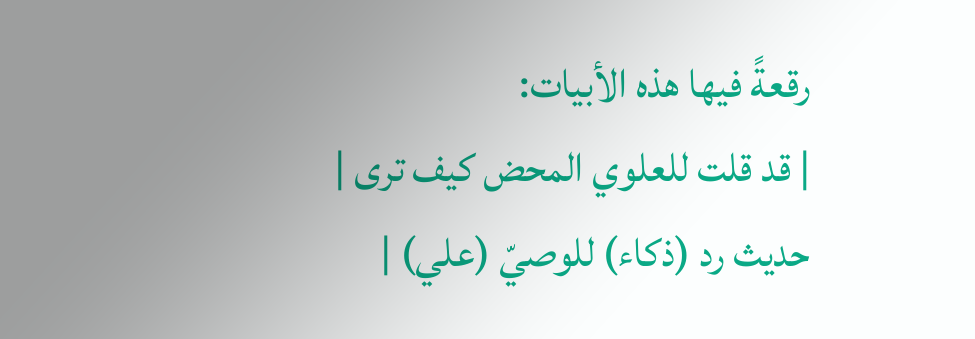رقعةً فيها هذه الأبيات:
| قد قلت للعلوي المحض كيف ترى | حديث رد (ذكاء) للوصيّ (علي) |